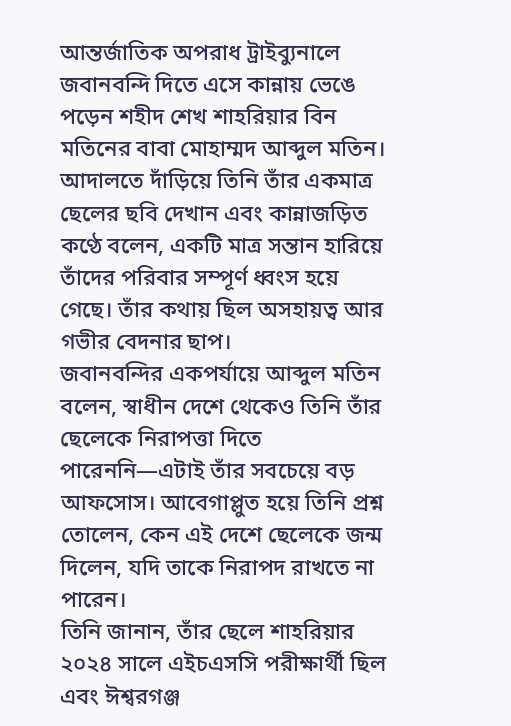আন্তর্জাতিক অপরাধ ট্রাইব্যুনালে জবানবন্দি দিতে এসে কান্নায় ভেঙে পড়েন শহীদ শেখ শাহরিয়ার বিন মতিনের বাবা মোহাম্মদ আব্দুল মতিন। আদালতে দাঁড়িয়ে তিনি তাঁর একমাত্র ছেলের ছবি দেখান এবং কান্নাজড়িত কণ্ঠে বলেন, একটি মাত্র সন্তান হারিয়ে তাঁদের পরিবার সম্পূর্ণ ধ্বংস হয়ে গেছে। তাঁর কথায় ছিল অসহায়ত্ব আর গভীর বেদনার ছাপ।
জবানবন্দির একপর্যায়ে আব্দুল মতিন বলেন, স্বাধীন দেশে থেকেও তিনি তাঁর ছেলেকে নিরাপত্তা দিতে পারেননি—এটাই তাঁর সবচেয়ে বড় আফসোস। আবেগাপ্লুত হয়ে তিনি প্রশ্ন তোলেন, কেন এই দেশে ছেলেকে জন্ম দিলেন, যদি তাকে নিরাপদ রাখতে না পারেন।
তিনি জানান, তাঁর ছেলে শাহরিয়ার ২০২৪ সালে এইচএসসি পরীক্ষার্থী ছিল এবং ঈশ্বরগঞ্জ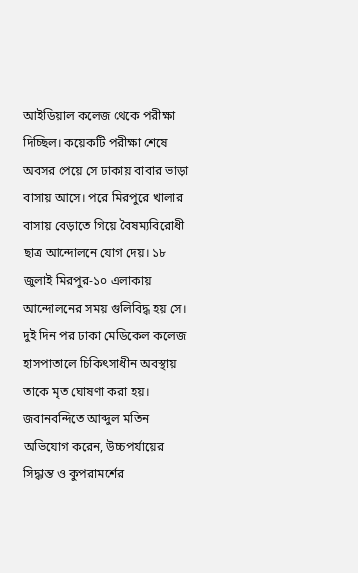আইডিয়াল কলেজ থেকে পরীক্ষা দিচ্ছিল। কয়েকটি পরীক্ষা শেষে অবসর পেয়ে সে ঢাকায় বাবার ভাড়া বাসায় আসে। পরে মিরপুরে খালার বাসায় বেড়াতে গিয়ে বৈষম্যবিরোধী ছাত্র আন্দোলনে যোগ দেয়। ১৮ জুলাই মিরপুর-১০ এলাকায় আন্দোলনের সময় গুলিবিদ্ধ হয় সে। দুই দিন পর ঢাকা মেডিকেল কলেজ হাসপাতালে চিকিৎসাধীন অবস্থায় তাকে মৃত ঘোষণা করা হয়।
জবানবন্দিতে আব্দুল মতিন অভিযোগ করেন, উচ্চপর্যায়ের সিদ্ধান্ত ও কুপরামর্শের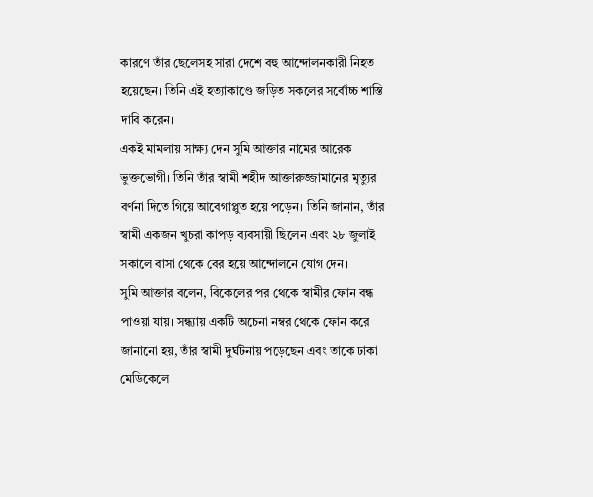কারণে তাঁর ছেলেসহ সারা দেশে বহু আন্দোলনকারী নিহত হয়েছেন। তিনি এই হত্যাকাণ্ডে জড়িত সকলের সর্বোচ্চ শাস্তি দাবি করেন।
একই মামলায় সাক্ষ্য দেন সুমি আক্তার নামের আরেক ভুক্তভোগী। তিনি তাঁর স্বামী শহীদ আক্তারুজ্জামানের মৃত্যুর বর্ণনা দিতে গিয়ে আবেগাপ্লুত হয়ে পড়েন। তিনি জানান, তাঁর স্বামী একজন খুচরা কাপড় ব্যবসায়ী ছিলেন এবং ২৮ জুলাই সকালে বাসা থেকে বের হয়ে আন্দোলনে যোগ দেন।
সুমি আক্তার বলেন, বিকেলের পর থেকে স্বামীর ফোন বন্ধ পাওয়া যায়। সন্ধ্যায় একটি অচেনা নম্বর থেকে ফোন করে জানানো হয়, তাঁর স্বামী দুর্ঘটনায় পড়েছেন এবং তাকে ঢাকা মেডিকেলে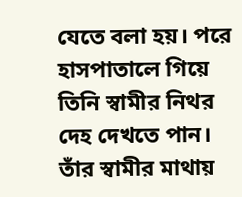যেতে বলা হয়। পরে হাসপাতালে গিয়ে তিনি স্বামীর নিথর দেহ দেখতে পান। তাঁর স্বামীর মাথায়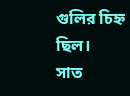গুলির চিহ্ন ছিল।
সাত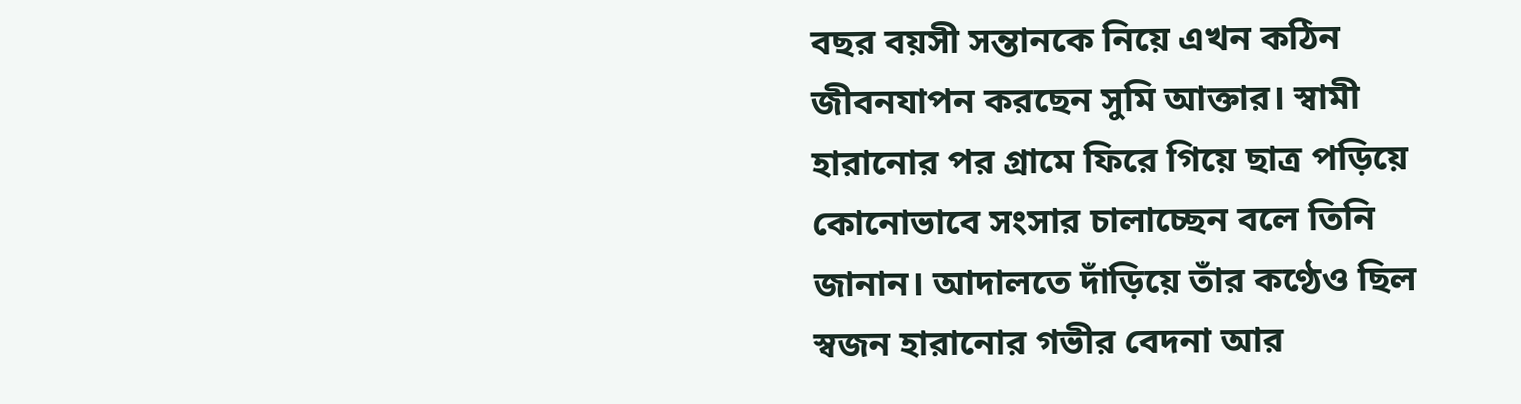বছর বয়সী সন্তানকে নিয়ে এখন কঠিন জীবনযাপন করছেন সুমি আক্তার। স্বামী হারানোর পর গ্রামে ফিরে গিয়ে ছাত্র পড়িয়ে কোনোভাবে সংসার চালাচ্ছেন বলে তিনি জানান। আদালতে দাঁড়িয়ে তাঁর কণ্ঠেও ছিল স্বজন হারানোর গভীর বেদনা আর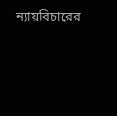ন্যায়বিচারের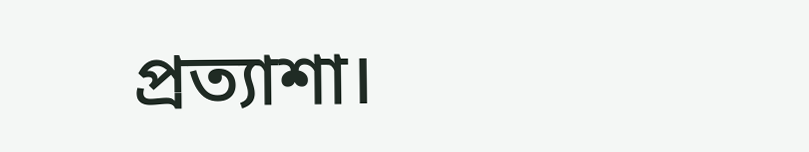প্রত্যাশা।